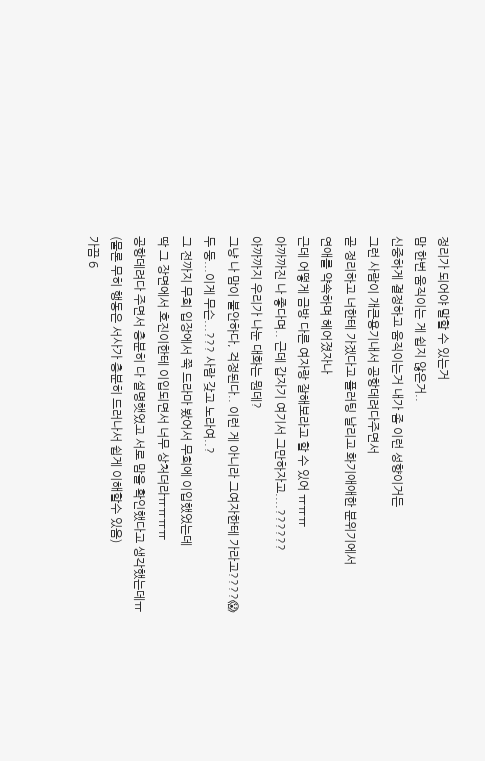정리가 되어야 말할 수 있는거
맘 한번 움직이는 게 쉽지 않은거..
신중하게 결정하고 움직이는거 내가 좀 이런 성향이거든
그런 사람이 개큰용기내서 공항데려다주면서
곧 정리하고 너한테 가겠다고 플러팅 날리고 화기애애한 분위기에서
연애를 약속하며 헤어졌자나
근데 어떻게 금방 다른 여자랑 잘해보라고 할 수 있어 ㅠㅠㅠ
아까까진 나 좋다며.. 근데 갑자기 여기서 그만하자고....??????
아까까지 우리가 나눈 대화는 뭔데?
그냥 나 맘이 불안하다, 걱정된다.. 이런 게 아니라 그여자한테 가라고????😱
두 둥...이게 무슨...??? 사람 갖고 노라여..?
그 전까지 무희 입장에서 쭉 드라마 봤어서 무희에 이입했었는데
딱 그 장면에서 호진이한테 이입되면서 너무 상처더라ㅠㅠㅠㅠ
공항데려다 주면서 충분히 다 설명햇었고 서로 맘을 확인했다고 생각했는데ㅠ
(물론 무히 행동은 서사가 충분히 드러나서 쉽게 이해할수 있음)
가끔 6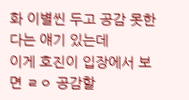화 이별씬 두고 공감 못한다는 얘기 있는데
이게 호진이 입장에서 보면 ㄹㅇ 공감할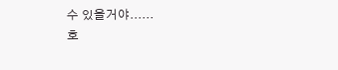수 있을거야......
호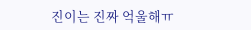진이는 진짜 억울해ㅠ